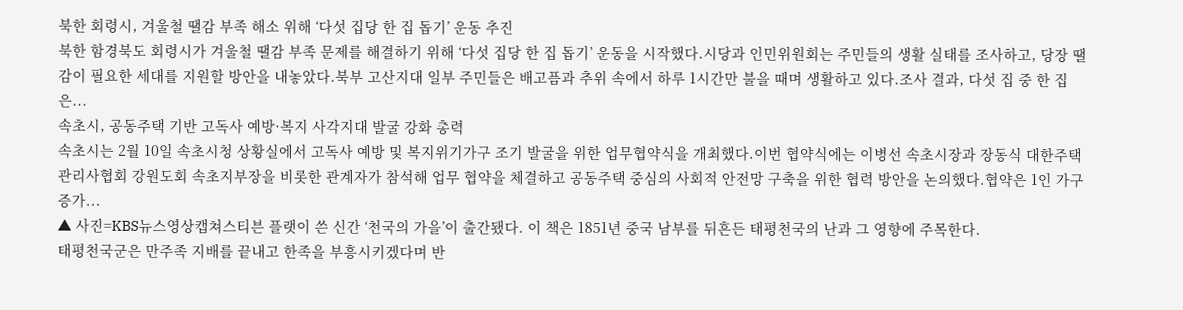북한 회령시, 겨울철 땔감 부족 해소 위해 ‘다섯 집당 한 집 돕기’ 운동 추진
북한 함경북도 회령시가 겨울철 땔감 부족 문제를 해결하기 위해 ‘다섯 집당 한 집 돕기’ 운동을 시작했다.시당과 인민위원회는 주민들의 생활 실태를 조사하고, 당장 땔감이 필요한 세대를 지원할 방안을 내놓았다.북부 고산지대 일부 주민들은 배고픔과 추위 속에서 하루 1시간만 불을 때며 생활하고 있다.조사 결과, 다섯 집 중 한 집은...
속초시, 공동주택 기반 고독사 예방·복지 사각지대 발굴 강화 총력
속초시는 2월 10일 속초시청 상황실에서 고독사 예방 및 복지위기가구 조기 발굴을 위한 업무협약식을 개최했다.이번 협약식에는 이병선 속초시장과 장동식 대한주택관리사협회 강원도회 속초지부장을 비롯한 관계자가 참석해 업무 협약을 체결하고 공동주택 중심의 사회적 안전망 구축을 위한 협력 방안을 논의했다.협약은 1인 가구 증가...
▲ 사진=KBS뉴스영상캡쳐스티븐 플랫이 쓴 신간 ‘천국의 가을’이 출간됐다. 이 책은 1851년 중국 남부를 뒤흔든 태평천국의 난과 그 영향에 주목한다.
태평천국군은 만주족 지배를 끝내고 한족을 부흥시키겠다며 반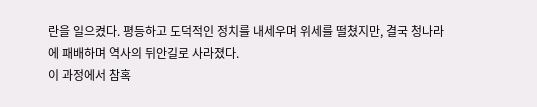란을 일으켰다. 평등하고 도덕적인 정치를 내세우며 위세를 떨쳤지만, 결국 청나라에 패배하며 역사의 뒤안길로 사라졌다.
이 과정에서 참혹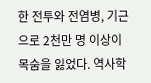한 전투와 전염병, 기근으로 2천만 명 이상이 목숨을 잃었다. 역사학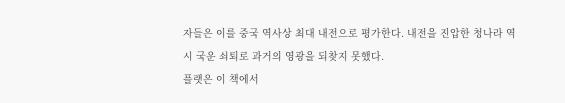자들은 이를 중국 역사상 최대 내전으로 평가한다. 내전을 진압한 청나라 역시 국운 쇠퇴로 과거의 영광을 되찾지 못했다.
플랫은 이 책에서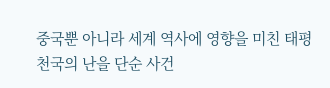중국뿐 아니라 세계 역사에 영향을 미친 태평천국의 난을 단순 사건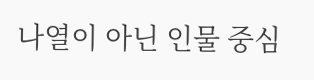나열이 아닌 인물 중심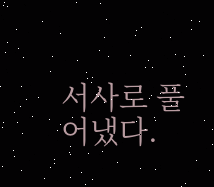서사로 풀어냈다.